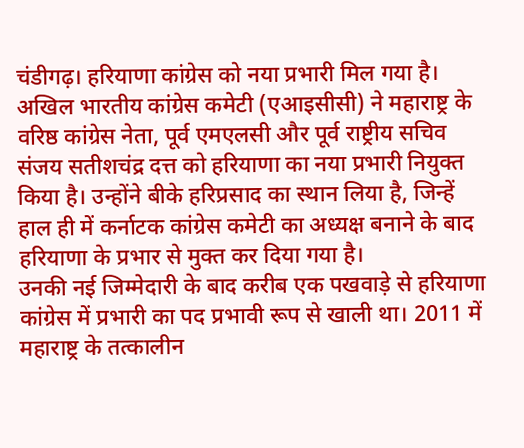चंडीगढ़। हरियाणा कांग्रेस को नया प्रभारी मिल गया है। अखिल भारतीय कांग्रेस कमेटी (एआइसीसी) ने महाराष्ट्र के वरिष्ठ कांग्रेस नेता, पूर्व एमएलसी और पूर्व राष्ट्रीय सचिव संजय सतीशचंद्र दत्त को हरियाणा का नया प्रभारी नियुक्त किया है। उन्होंने बीके हरिप्रसाद का स्थान लिया है, जिन्हें हाल ही में कर्नाटक कांग्रेस कमेटी का अध्यक्ष बनाने के बाद हरियाणा के प्रभार से मुक्त कर दिया गया है।
उनकी नई जिम्मेदारी के बाद करीब एक पखवाड़े से हरियाणा कांग्रेस में प्रभारी का पद प्रभावी रूप से खाली था। 2011 में महाराष्ट्र के तत्कालीन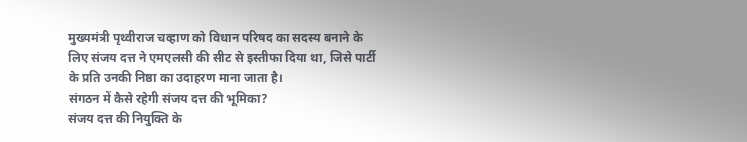मुख्यमंत्री पृथ्वीराज चव्हाण को विधान परिषद का सदस्य बनाने के लिए संजय दत्त ने एमएलसी की सीट से इस्तीफा दिया था, जिसे पार्टी के प्रति उनकी निष्ठा का उदाहरण माना जाता है।
संगठन में कैसे रहेगी संजय दत्त की भूमिका?
संजय दत्त की नियुक्ति के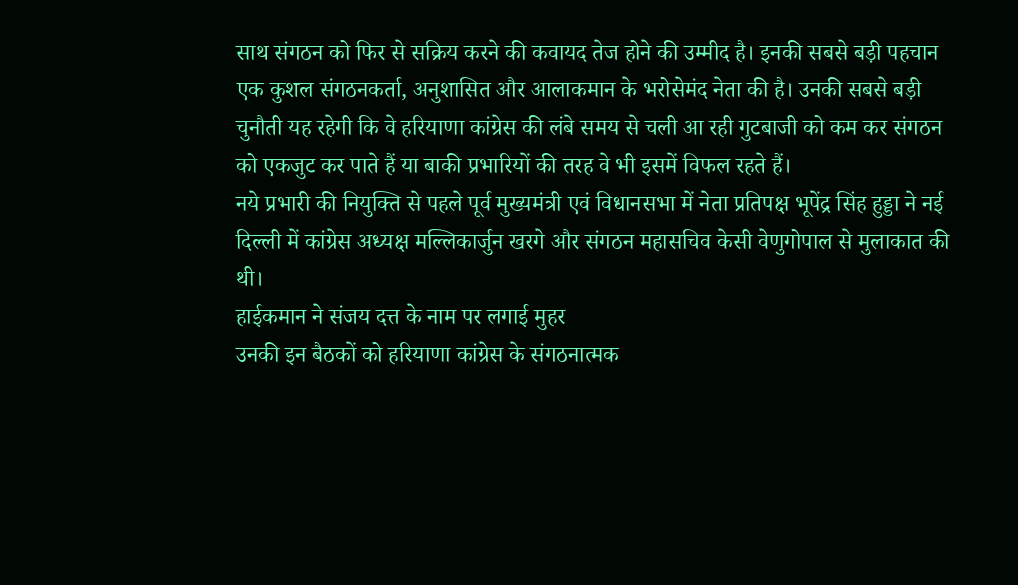साथ संगठन को फिर से सक्रिय करने की कवायद तेज होने की उम्मीद है। इनकी सबसे बड़ी पहचान एक कुशल संगठनकर्ता, अनुशासित और आलाकमान के भरोसेमंद नेता की है। उनकी सबसे बड़ी चुनौती यह रहेगी कि वे हरियाणा कांग्रेस की लंबे समय से चली आ रही गुटबाजी को कम कर संगठन को एकजुट कर पाते हैं या बाकी प्रभारियों की तरह वे भी इसमें विफल रहते हैं।
नये प्रभारी की नियुक्ति से पहले पूर्व मुख्यमंत्री एवं विधानसभा में नेता प्रतिपक्ष भूपेंद्र सिंह हुड्डा ने नई दिल्ली में कांग्रेस अध्यक्ष मल्लिकार्जुन खरगे और संगठन महासचिव केसी वेणुगोपाल से मुलाकात की थी।
हाईकमान ने संजय दत्त के नाम पर लगाई मुहर
उनकी इन बैठकों को हरियाणा कांग्रेस के संगठनात्मक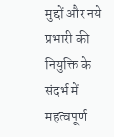मुद्दों और नये प्रभारी की नियुक्ति के संदर्भ में महत्वपूर्ण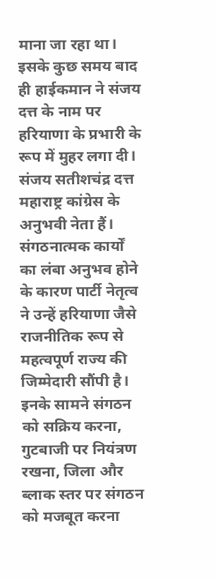माना जा रहा था। इसके कुछ समय बाद ही हाईकमान ने संजय दत्त के नाम पर हरियाणा के प्रभारी के रूप में मुहर लगा दी।
संजय सतीशचंद्र दत्त महाराष्ट्र कांग्रेस के अनुभवी नेता हैं। संगठनात्मक कार्यों का लंबा अनुभव होने के कारण पार्टी नेतृत्व ने उन्हें हरियाणा जैसे राजनीतिक रूप से महत्वपूर्ण राज्य की जिम्मेदारी सौंपी है।
इनके सामने संगठन को सक्रिय करना, गुटबाजी पर नियंत्रण रखना, जिला और ब्लाक स्तर पर संगठन को मजबूत करना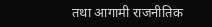तथा आगामी राजनीतिक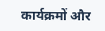कार्यक्रमों और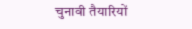चुनावी तैयारियों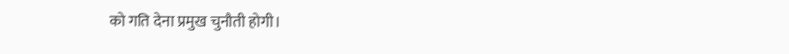को गति देना प्रमुख चुनौती होगी।